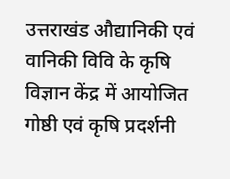उत्तराखंड औद्यानिकी एवं वानिकी विवि के कृषि विज्ञान केंद्र में आयोजित गोष्ठी एवं कृषि प्रदर्शनी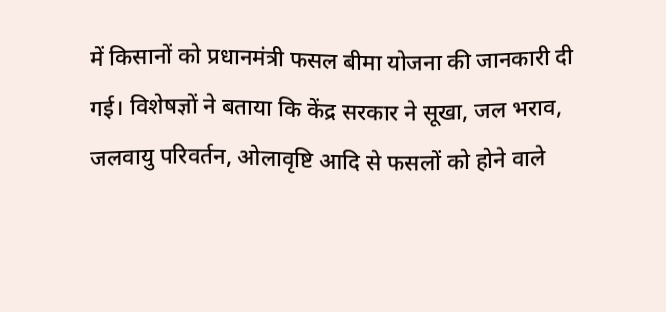में किसानों को प्रधानमंत्री फसल बीमा योजना की जानकारी दी गई। विशेषज्ञों ने बताया कि केंद्र सरकार ने सूखा, जल भराव, जलवायु परिवर्तन, ओलावृष्टि आदि से फसलों को होने वाले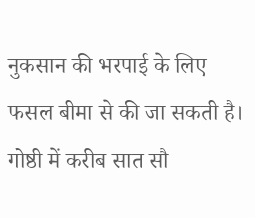नुकसान की भरपाई के लिए फसल बीमा से की जा सकती है। गोष्ठी में करीब सात सौ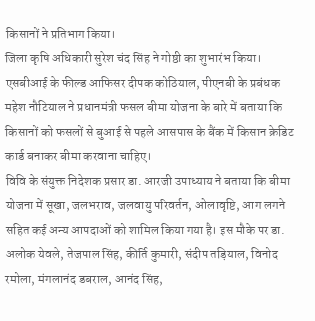किसानों ने प्रतिभाग किया।
जिला कृषि अधिकारी सुरेश चंद सिंह ने गोष्ठी का शुभारंभ किया। एसबीआई के फील्ड आफिसर दीपक कोठियाल, पीएनबी के प्रबंधक महेश नौटियाल ने प्रधानमंत्री फसल बीमा योजना के बारे में बताया कि किसानों को फसलों से बुआई से पहले आसपास के बैंक में किसान क्रेडिट कार्ड बनाकर बीमा करवाना चाहिए।
विवि के संयुक्त निदेशक प्रसार डा. आरजी उपाध्याय ने बताया कि बीमा योजना में सूखा, जलभराव, जलवायु परिवर्तन, ओलावृष्टि, आग लगने सहित कई अन्य आपदाओं को शामिल किया गया है। इस मौके पर डा. अलोक येवले, तेजपाल सिंह, कीर्ति कुमारी, संदीप तड़ियाल, विनोद रमोला, मंगलानंद डबराल, आनंद सिंह,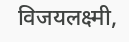विजयलक्ष्मी,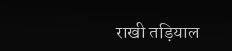राखी तड़ियाल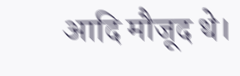आदि मौजूद थे।